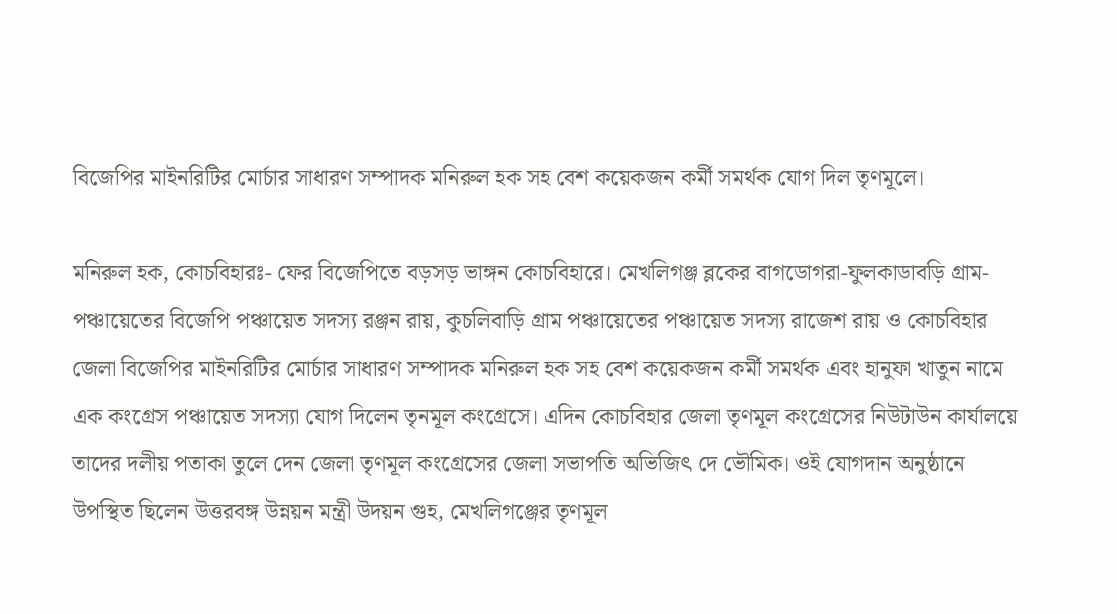বিজেপির মাইনরিটির মোর্চার সাধারণ সম্পাদক মনিরুল হক সহ বেশ কয়েকজন কর্মী সমর্থক যোগ দিল তৃণমূলে।

মনিরুল হক, কোচবিহারঃ- ফের বিজেপিতে বড়সড় ভাঙ্গন কোচবিহারে। মেখলিগঞ্জ ব্লকের বাগডোগরা-ফুলকাডাবড়ি গ্রাম-পঞ্চায়েতের বিজেপি পঞ্চায়েত সদস্য রঞ্জন রায়, কুচলিবাড়ি গ্রাম পঞ্চায়েতের পঞ্চায়েত সদস্য রাজেশ রায় ও কোচবিহার জেলা বিজেপির মাইনরিটির মোর্চার সাধারণ সম্পাদক মনিরুল হক সহ বেশ কয়েকজন কর্মী সমর্থক এবং হানুফা খাতুন নামে এক কংগ্রেস পঞ্চায়েত সদস্যা যোগ দিলেন তৃনমূল কংগ্রেসে। এদিন কোচবিহার জেলা তৃণমূল কংগ্রেসের নিউটাউন কার্যালয়ে তাদের দলীয় পতাকা তুলে দেন জেলা তৃণমূল কংগ্রেসের জেলা সভাপতি অভিজিৎ দে ভৌমিক। ওই যোগদান অনুষ্ঠানে উপস্থিত ছিলেন উত্তরবঙ্গ উন্নয়ন মন্ত্রী উদয়ন গুহ, মেখলিগঞ্জের তৃণমূল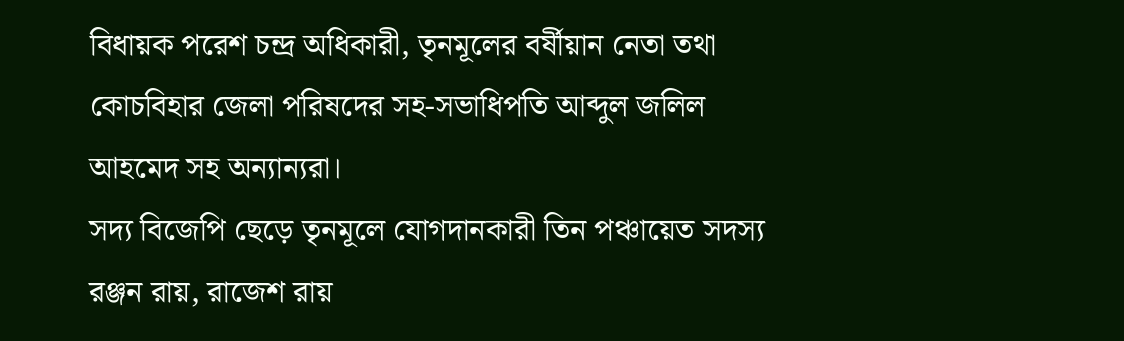বিধায়ক পরেশ চন্দ্র অধিকারী, তৃনমূলের বর্ষীয়ান নেতা তথা কোচবিহার জেলা পরিষদের সহ-সভাধিপতি আব্দুল জলিল আহমেদ সহ অন্যান্যরা।
সদ্য বিজেপি ছেড়ে তৃনমূলে যোগদানকারী তিন পঞ্চায়েত সদস্য রঞ্জন রায়, রাজেশ রায়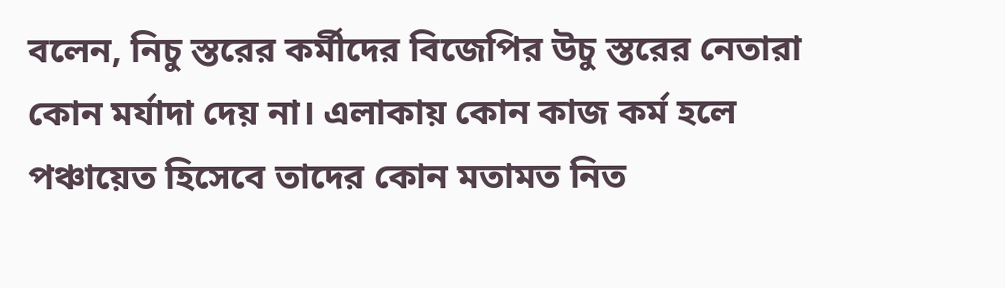বলেন, নিচু স্তরের কর্মীদের বিজেপির উচু স্তরের নেতারা কোন মর্যাদা দেয় না। এলাকায় কোন কাজ কর্ম হলে পঞ্চায়েত হিসেবে তাদের কোন মতামত নিত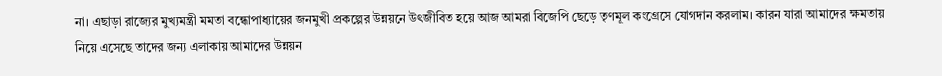না। এছাড়া রাজ্যের মুখ্যমন্ত্রী মমতা বন্ধোপাধ্যায়ের জনমুখী প্রকল্পের উন্নয়নে উৎজীবিত হয়ে আজ আমরা বিজেপি ছেড়ে তৃণমূল কংগ্রেসে যোগদান করলাম। কারন যারা আমাদের ক্ষমতায় নিয়ে এসেছে তাদের জন্য এলাকায় আমাদের উন্নয়ন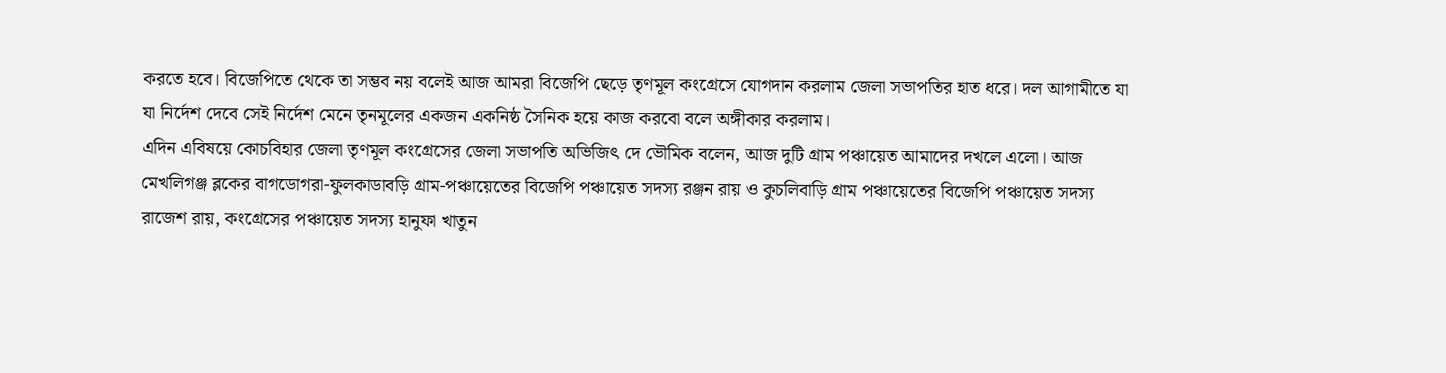করতে হবে। বিজেপিতে থেকে তা সম্ভব নয় বলেই আজ আমরা বিজেপি ছেড়ে তৃণমূল কংগ্রেসে যোগদান করলাম জেলা সভাপতির হাত ধরে। দল আগামীতে যা যা নির্দেশ দেবে সেই নির্দেশ মেনে তৃনমূলের একজন একনিষ্ঠ সৈনিক হয়ে কাজ করবো বলে অঙ্গীকার করলাম।
এদিন এবিষয়ে কোচবিহার জেলা তৃণমূল কংগ্রেসের জেলা সভাপতি অভিজিৎ দে ভৌমিক বলেন, আজ দুটি গ্রাম পঞ্চায়েত আমাদের দখলে এলো। আজ মেখলিগঞ্জ ব্লকের বাগডোগরা-ফুলকাডাবড়ি গ্রাম-পঞ্চায়েতের বিজেপি পঞ্চায়েত সদস্য রঞ্জন রায় ও কুচলিবাড়ি গ্রাম পঞ্চায়েতের বিজেপি পঞ্চায়েত সদস্য রাজেশ রায়, কংগ্রেসের পঞ্চায়েত সদস্য হানুফা খাতুন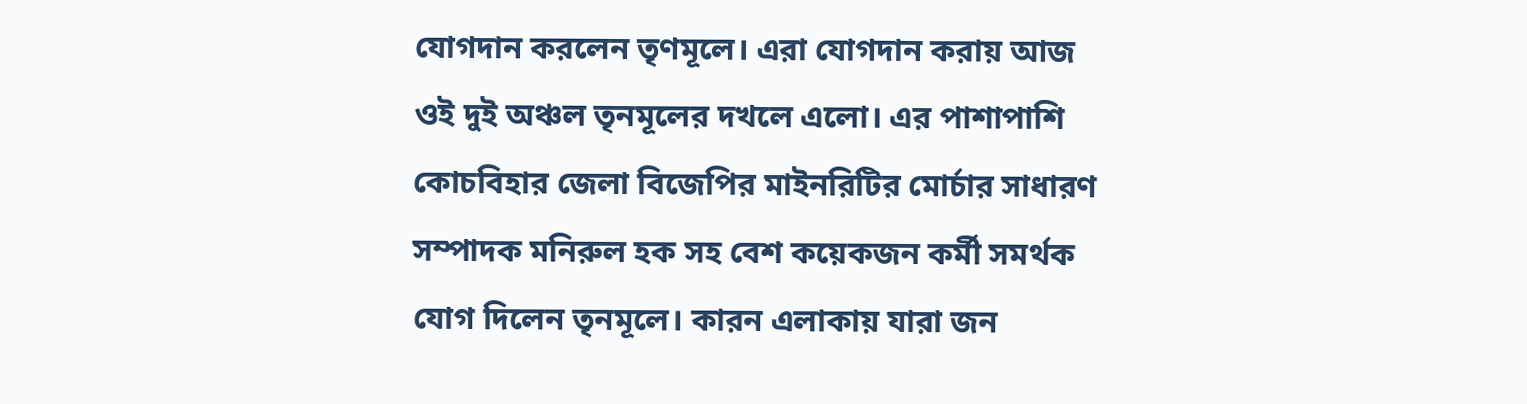যোগদান করলেন তৃণমূলে। এরা যোগদান করায় আজ ওই দুই অঞ্চল তৃনমূলের দখলে এলো। এর পাশাপাশি কোচবিহার জেলা বিজেপির মাইনরিটির মোর্চার সাধারণ সম্পাদক মনিরুল হক সহ বেশ কয়েকজন কর্মী সমর্থক যোগ দিলেন তৃনমূলে। কারন এলাকায় যারা জন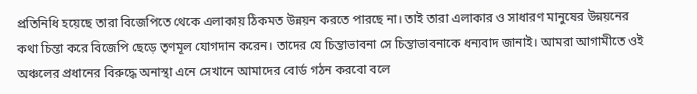প্রতিনিধি হয়েছে তারা বিজেপিতে থেকে এলাকায় ঠিকমত উন্নয়ন করতে পারছে না। তাই তারা এলাকার ও সাধারণ মানুষের উন্নয়নের কথা চিন্তা করে বিজেপি ছেড়ে তৃণমূল যোগদান করেন। তাদের যে চিন্তাভাবনা সে চিন্তাভাবনাকে ধন্যবাদ জানাই। আমরা আগামীতে ওই অঞ্চলের প্রধানের বিরুদ্ধে অনাস্থা এনে সেখানে আমাদের বোর্ড গঠন করবো বলে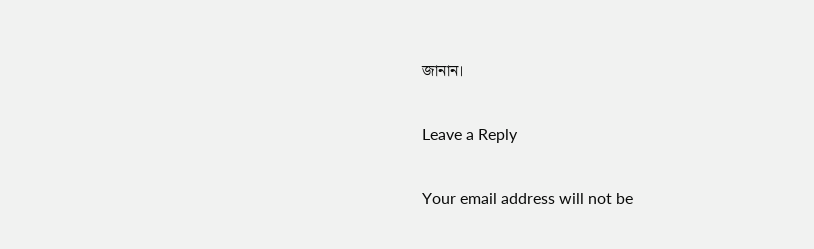জানান।

Leave a Reply

Your email address will not be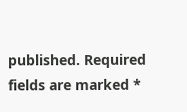published. Required fields are marked *